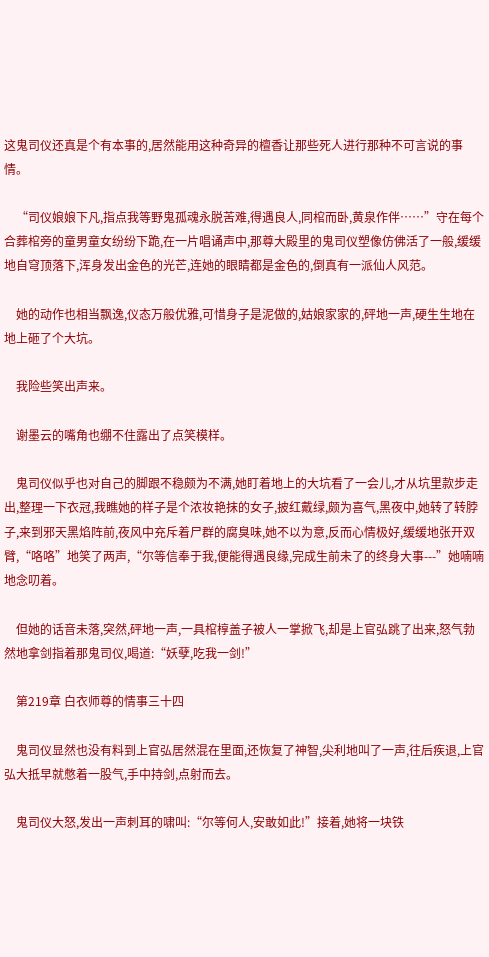这鬼司仪还真是个有本事的,居然能用这种奇异的檀香让那些死人进行那种不可言说的事情。

    “司仪娘娘下凡,指点我等野鬼孤魂永脱苦难,得遇良人,同棺而卧,黄泉作伴……”守在每个合葬棺旁的童男童女纷纷下跪,在一片唱诵声中,那尊大殿里的鬼司仪塑像仿佛活了一般,缓缓地自穹顶落下,浑身发出金色的光芒,连她的眼睛都是金色的,倒真有一派仙人风范。

    她的动作也相当飘逸,仪态万般优雅,可惜身子是泥做的,姑娘家家的,砰地一声,硬生生地在地上砸了个大坑。

    我险些笑出声来。

    谢墨云的嘴角也绷不住露出了点笑模样。

    鬼司仪似乎也对自己的脚跟不稳颇为不满,她盯着地上的大坑看了一会儿,才从坑里款步走出,整理一下衣冠,我瞧她的样子是个浓妆艳抹的女子,披红戴绿,颇为喜气,黑夜中,她转了转脖子,来到邪天黑焰阵前,夜风中充斥着尸群的腐臭味,她不以为意,反而心情极好,缓缓地张开双臂,“咯咯”地笑了两声,“尔等信奉于我,便能得遇良缘,完成生前未了的终身大事---”她喃喃地念叨着。

    但她的话音未落,突然,砰地一声,一具棺椁盖子被人一掌掀飞,却是上官弘跳了出来,怒气勃然地拿剑指着那鬼司仪,喝道:“妖孽,吃我一剑!”

    第219章 白衣师尊的情事三十四

    鬼司仪显然也没有料到上官弘居然混在里面,还恢复了神智,尖利地叫了一声,往后疾退,上官弘大抵早就憋着一股气,手中持剑,点射而去。

    鬼司仪大怒,发出一声刺耳的啸叫:“尔等何人,安敢如此!”接着,她将一块铁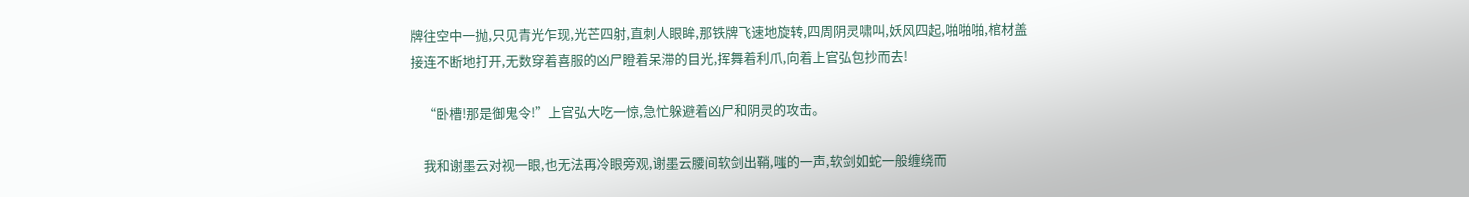牌往空中一抛,只见青光乍现,光芒四射,直刺人眼眸,那铁牌飞速地旋转,四周阴灵啸叫,妖风四起,啪啪啪,棺材盖接连不断地打开,无数穿着喜服的凶尸瞪着呆滞的目光,挥舞着利爪,向着上官弘包抄而去!

    “卧槽!那是御鬼令!”上官弘大吃一惊,急忙躲避着凶尸和阴灵的攻击。

    我和谢墨云对视一眼,也无法再冷眼旁观,谢墨云腰间软剑出鞘,嗤的一声,软剑如蛇一般缠绕而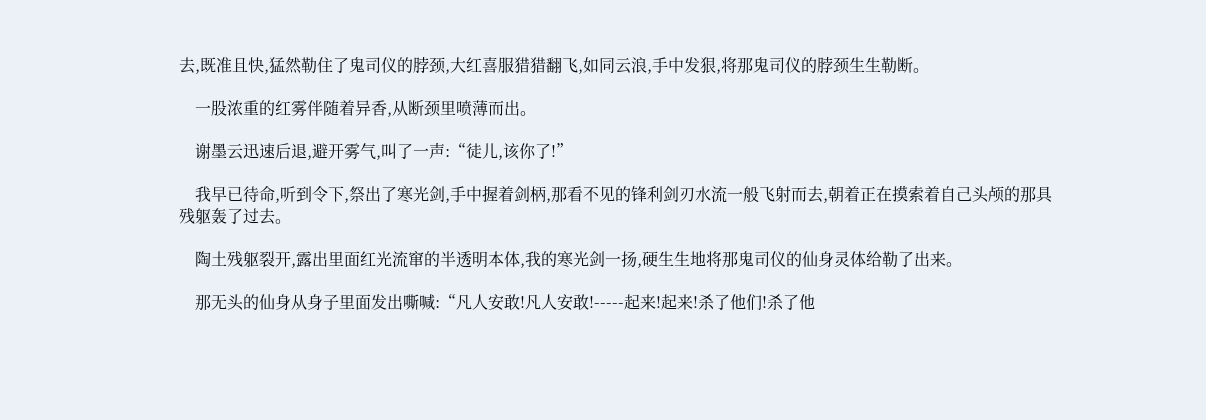去,既准且快,猛然勒住了鬼司仪的脖颈,大红喜服猎猎翻飞,如同云浪,手中发狠,将那鬼司仪的脖颈生生勒断。

    一股浓重的红雾伴随着异香,从断颈里喷薄而出。

    谢墨云迅速后退,避开雾气,叫了一声:“徒儿,该你了!”

    我早已待命,听到令下,祭出了寒光剑,手中握着剑柄,那看不见的锋利剑刃水流一般飞射而去,朝着正在摸索着自己头颅的那具残躯轰了过去。

    陶土残躯裂开,露出里面红光流窜的半透明本体,我的寒光剑一扬,硬生生地将那鬼司仪的仙身灵体给勒了出来。

    那无头的仙身从身子里面发出嘶喊:“凡人安敢!凡人安敢!-----起来!起来!杀了他们!杀了他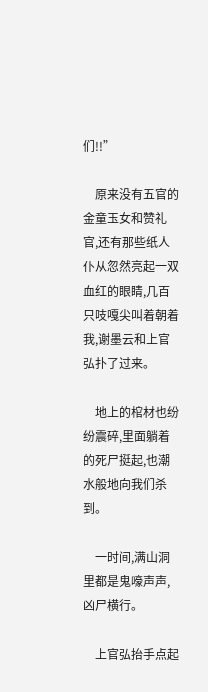们!!”

    原来没有五官的金童玉女和赞礼官,还有那些纸人仆从忽然亮起一双血红的眼睛,几百只吱嘎尖叫着朝着我,谢墨云和上官弘扑了过来。

    地上的棺材也纷纷震碎,里面躺着的死尸挺起,也潮水般地向我们杀到。

    一时间,满山洞里都是鬼嚎声声,凶尸横行。

    上官弘抬手点起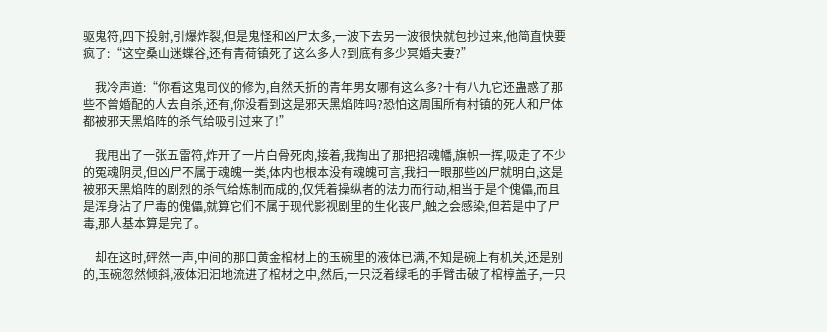驱鬼符,四下投射,引爆炸裂,但是鬼怪和凶尸太多,一波下去另一波很快就包抄过来,他简直快要疯了:“这空桑山迷蝶谷,还有青荷镇死了这么多人?到底有多少冥婚夫妻?”

    我冷声道:“你看这鬼司仪的修为,自然夭折的青年男女哪有这么多?十有八九它还蛊惑了那些不曾婚配的人去自杀,还有,你没看到这是邪天黑焰阵吗?恐怕这周围所有村镇的死人和尸体都被邪天黑焰阵的杀气给吸引过来了!”

    我甩出了一张五雷符,炸开了一片白骨死肉,接着,我掏出了那把招魂幡,旗帜一挥,吸走了不少的冤魂阴灵,但凶尸不属于魂魄一类,体内也根本没有魂魄可言,我扫一眼那些凶尸就明白,这是被邪天黑焰阵的剧烈的杀气给炼制而成的,仅凭着操纵者的法力而行动,相当于是个傀儡,而且是浑身沾了尸毒的傀儡,就算它们不属于现代影视剧里的生化丧尸,触之会感染,但若是中了尸毒,那人基本算是完了。

    却在这时,砰然一声,中间的那口黄金棺材上的玉碗里的液体已满,不知是碗上有机关,还是别的,玉碗忽然倾斜,液体汩汩地流进了棺材之中,然后,一只泛着绿毛的手臂击破了棺椁盖子,一只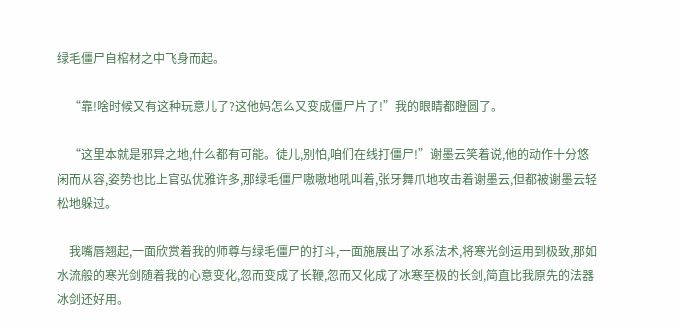绿毛僵尸自棺材之中飞身而起。

    “靠!啥时候又有这种玩意儿了?这他妈怎么又变成僵尸片了!”我的眼睛都瞪圆了。

    “这里本就是邪异之地,什么都有可能。徒儿,别怕,咱们在线打僵尸!”谢墨云笑着说,他的动作十分悠闲而从容,姿势也比上官弘优雅许多,那绿毛僵尸嗷嗷地吼叫着,张牙舞爪地攻击着谢墨云,但都被谢墨云轻松地躲过。

    我嘴唇翘起,一面欣赏着我的师尊与绿毛僵尸的打斗,一面施展出了冰系法术,将寒光剑运用到极致,那如水流般的寒光剑随着我的心意变化,忽而变成了长鞭,忽而又化成了冰寒至极的长剑,简直比我原先的法器冰剑还好用。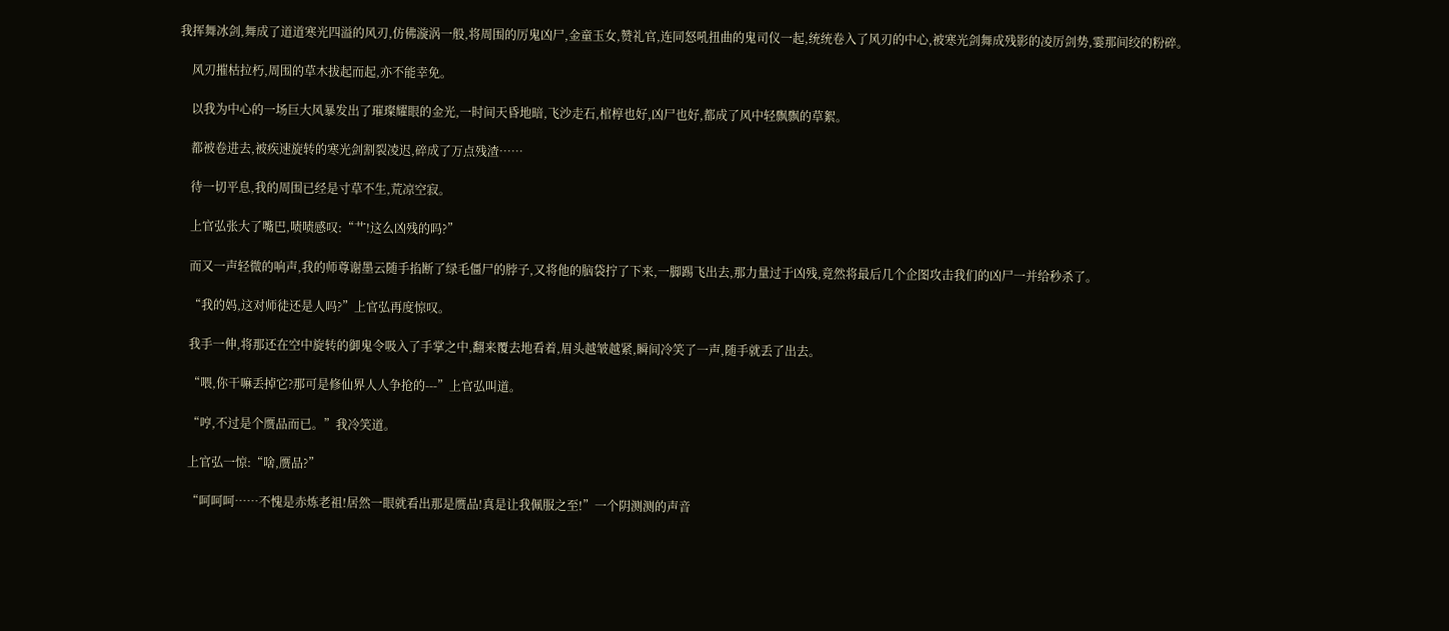我挥舞冰剑,舞成了道道寒光四溢的风刃,仿佛漩涡一般,将周围的厉鬼凶尸,金童玉女,赞礼官,连同怒吼扭曲的鬼司仪一起,统统卷入了风刃的中心,被寒光剑舞成残影的凌厉剑势,霎那间绞的粉碎。

    风刃摧枯拉朽,周围的草木拔起而起,亦不能幸免。

    以我为中心的一场巨大风暴发出了璀璨耀眼的金光,一时间天昏地暗,飞沙走石,棺椁也好,凶尸也好,都成了风中轻飘飘的草絮。

    都被卷进去,被疾速旋转的寒光剑割裂凌迟,碎成了万点残渣……

    待一切平息,我的周围已经是寸草不生,荒凉空寂。

    上官弘张大了嘴巴,啧啧感叹:“艹!这么凶残的吗?”

    而又一声轻微的响声,我的师尊谢墨云随手掐断了绿毛僵尸的脖子,又将他的脑袋拧了下来,一脚踢飞出去,那力量过于凶残,竟然将最后几个企图攻击我们的凶尸一并给秒杀了。

    “我的妈,这对师徒还是人吗?”上官弘再度惊叹。

    我手一伸,将那还在空中旋转的御鬼令吸入了手掌之中,翻来覆去地看着,眉头越皱越紧,瞬间冷笑了一声,随手就丢了出去。

    “喂,你干嘛丢掉它?那可是修仙界人人争抢的---”上官弘叫道。

    “哼,不过是个赝品而已。”我冷笑道。

    上官弘一惊:“啥,赝品?”

    “呵呵呵……不愧是赤炼老祖!居然一眼就看出那是赝品!真是让我佩服之至!”一个阴测测的声音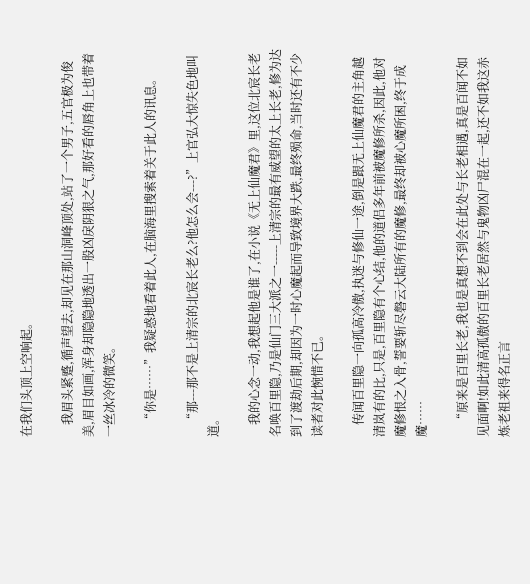在我们头顶上空响起。

    我眉头紧蹙,循声望去,却见在那山洞峰顶处,站了一个男子,五官极为俊美,眉目如画,浑身却隐隐地透出一股凶戾阴狠之气,那好看的唇角上也带着一丝冰冷的微笑。

    “你是……”我疑惑地看着此人,在脑海里搜索着关于此人的讯息。

    “那---那不是上清宗的北宸长老么?他怎么会---?”上官弘大惊失色地叫道。

    我的心念一动,我想起他是谁了,在小说《无上仙魔君》里,这位北宸长老名唤百里隐,乃是仙门三大派之一-----上清宗的最有威望的太上长老,修为达到了渡劫后期,却因为一时心魔起而导致境界大跌,最终殒命,当时还有不少读者对此惋惜不已。

    传闻百里隐一向孤高冷傲,执迷与修仙一途,倒是跟无上仙魔君的主角越清岚有的比,只是,百里隐有个心结,他的道侣多年前被魔修所杀,因此,他对魔修恨之入骨,誓要斩尽磐云大陆所有的魔修,最终却被心魔所困,终于成魔……

    “原来是百里长老,我也是真想不到会在此处与长老相遇,真是百闻不如见面啊!如此清高孤傲的百里长老居然与鬼物凶尸混在一起,还不如我这赤炼老祖来得名正言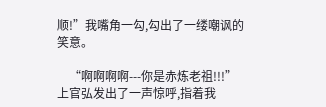顺!”我嘴角一勾,勾出了一缕嘲讽的笑意。

    “啊啊啊啊---你是赤炼老祖!!!”上官弘发出了一声惊呼,指着我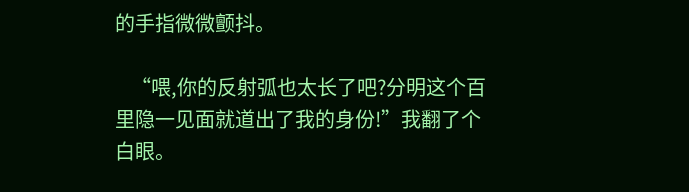的手指微微颤抖。

    “喂,你的反射弧也太长了吧?分明这个百里隐一见面就道出了我的身份!”我翻了个白眼。